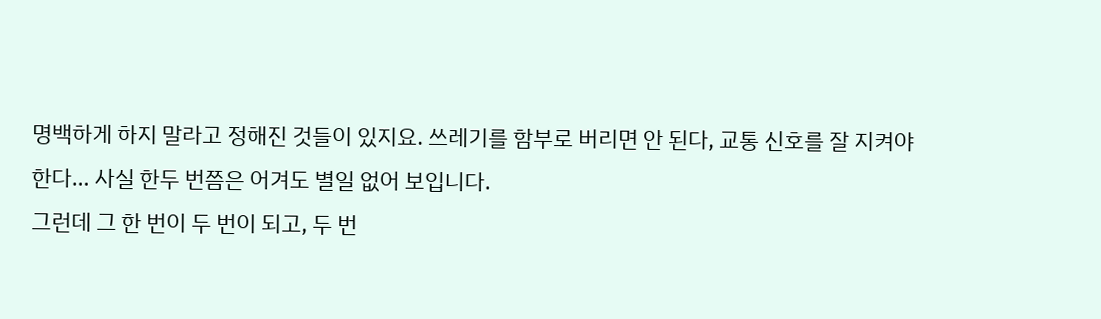명백하게 하지 말라고 정해진 것들이 있지요. 쓰레기를 함부로 버리면 안 된다, 교통 신호를 잘 지켜야 한다… 사실 한두 번쯤은 어겨도 별일 없어 보입니다.
그런데 그 한 번이 두 번이 되고, 두 번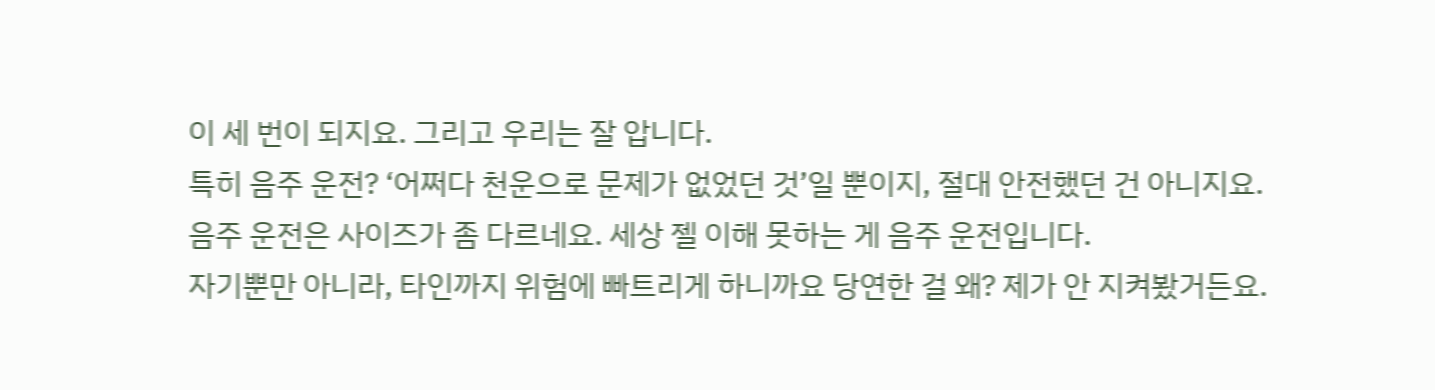이 세 번이 되지요. 그리고 우리는 잘 압니다.
특히 음주 운전? ‘어쩌다 천운으로 문제가 없었던 것’일 뿐이지, 절대 안전했던 건 아니지요.
음주 운전은 사이즈가 좀 다르네요. 세상 젤 이해 못하는 게 음주 운전입니다.
자기뿐만 아니라, 타인까지 위험에 빠트리게 하니까요 당연한 걸 왜? 제가 안 지켜봤거든요.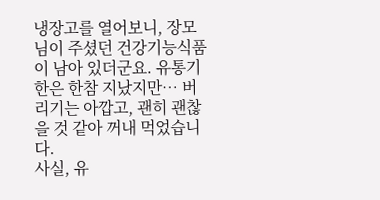냉장고를 열어보니, 장모님이 주셨던 건강기능식품이 남아 있더군요. 유통기한은 한참 지났지만… 버리기는 아깝고, 괜히 괜찮을 것 같아 꺼내 먹었습니다.
사실, 유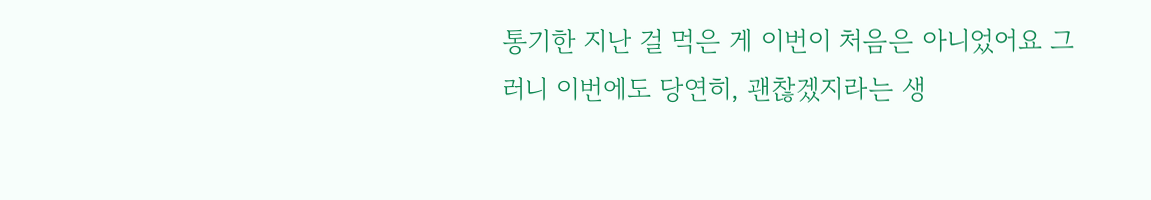통기한 지난 걸 먹은 게 이번이 처음은 아니었어요 그러니 이번에도 당연히, 괜찮겠지라는 생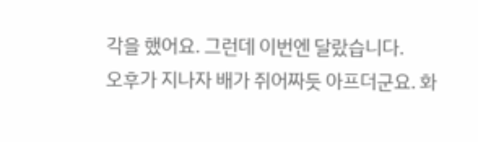각을 했어요. 그런데 이번엔 달랐습니다.
오후가 지나자 배가 쥐어짜듯 아프더군요. 화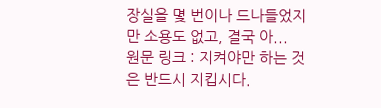장실을 몇 번이나 드나들었지만 소용도 없고, 결국 아...
원문 링크 : 지켜야만 하는 것은 반드시 지킵시다.